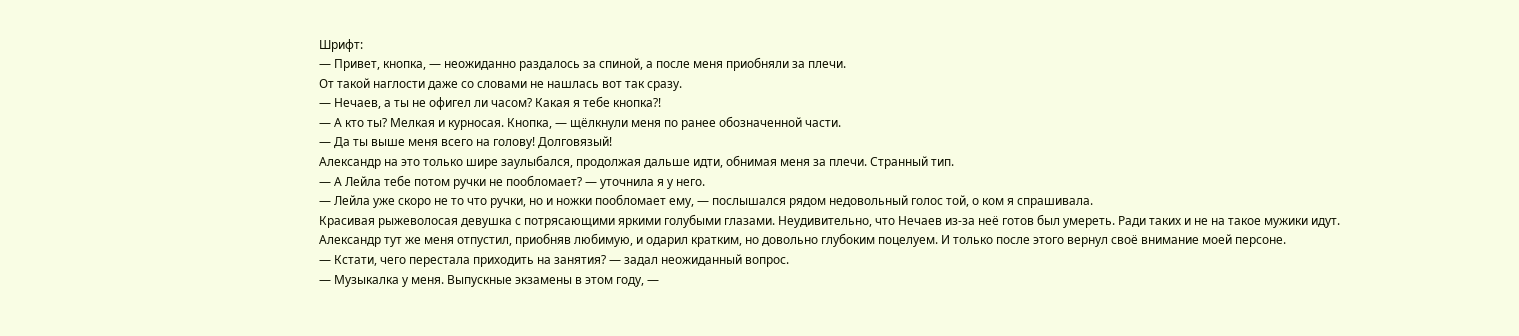Шрифт:
— Привет, кнопка, — неожиданно раздалось за спиной, а после меня приобняли за плечи.
От такой наглости даже со словами не нашлась вот так сразу.
— Нечаев, а ты не офигел ли часом? Какая я тебе кнопка?!
— А кто ты? Мелкая и курносая. Кнопка, — щёлкнули меня по ранее обозначенной части.
— Да ты выше меня всего на голову! Долговязый!
Александр на это только шире заулыбался, продолжая дальше идти, обнимая меня за плечи. Странный тип.
— А Лейла тебе потом ручки не пообломает? — уточнила я у него.
— Лейла уже скоро не то что ручки, но и ножки пообломает ему, — послышался рядом недовольный голос той, о ком я спрашивала.
Красивая рыжеволосая девушка с потрясающими яркими голубыми глазами. Неудивительно, что Нечаев из-за неё готов был умереть. Ради таких и не на такое мужики идут.
Александр тут же меня отпустил, приобняв любимую, и одарил кратким, но довольно глубоким поцелуем. И только после этого вернул своё внимание моей персоне.
— Кстати, чего перестала приходить на занятия? — задал неожиданный вопрос.
— Музыкалка у меня. Выпускные экзамены в этом году, —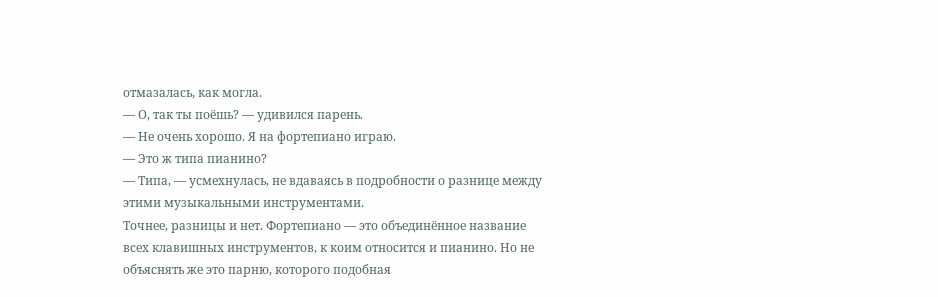отмазалась, как могла.
— О, так ты поёшь? — удивился парень.
— Не очень хорошо. Я на фортепиано играю.
— Это ж типа пианино?
— Типа, — усмехнулась, не вдаваясь в подробности о разнице между этими музыкальными инструментами.
Точнее, разницы и нет. Фортепиано — это объединённое название всех клавишных инструментов, к коим относится и пианино. Но не объяснять же это парню, которого подобная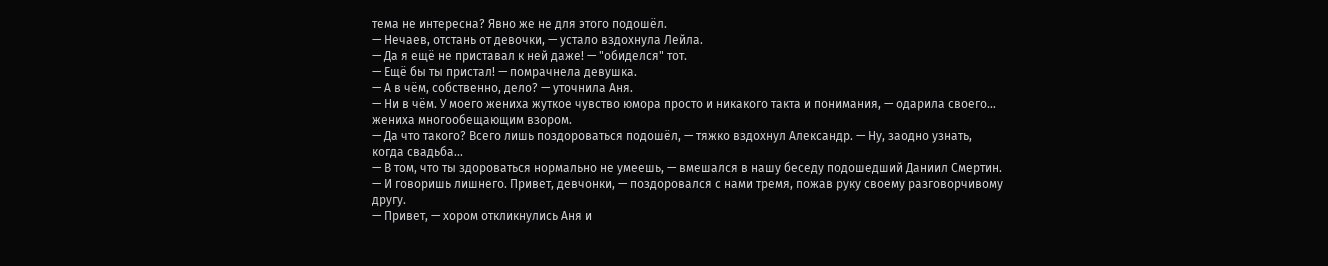тема не интересна? Явно же не для этого подошёл.
— Нечаев, отстань от девочки, — устало вздохнула Лейла.
— Да я ещё не приставал к ней даже! — "обиделся" тот.
— Ещё бы ты пристал! — помрачнела девушка.
— А в чём, собственно, дело? — уточнила Аня.
— Ни в чём. У моего жениха жуткое чувство юмора просто и никакого такта и понимания, — одарила своего… жениха многообещающим взором.
— Да что такого? Всего лишь поздороваться подошёл, — тяжко вздохнул Александр. — Ну, заодно узнать, когда свадьба…
— В том, что ты здороваться нормально не умеешь, — вмешался в нашу беседу подошедший Даниил Смертин. — И говоришь лишнего. Привет, девчонки, — поздоровался с нами тремя, пожав руку своему разговорчивому другу.
— Привет, — хором откликнулись Аня и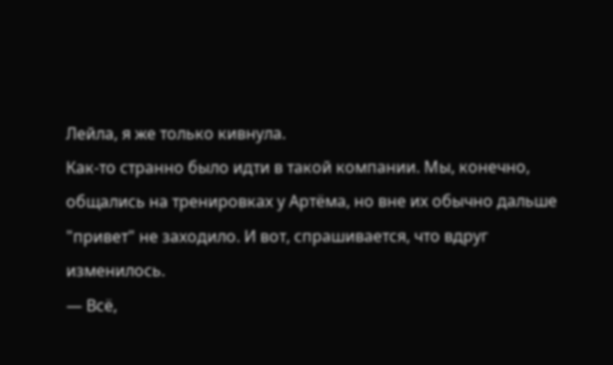Лейла, я же только кивнула.
Как-то странно было идти в такой компании. Мы, конечно, общались на тренировках у Артёма, но вне их обычно дальше "привет" не заходило. И вот, спрашивается, что вдруг изменилось.
— Всё,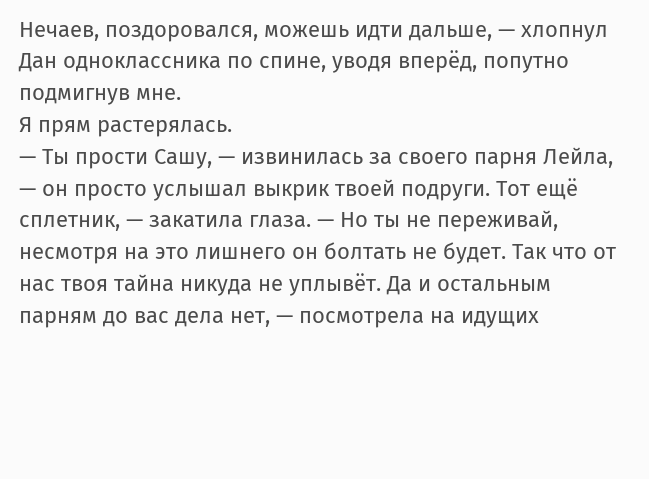Нечаев, поздоровался, можешь идти дальше, — хлопнул Дан одноклассника по спине, уводя вперёд, попутно подмигнув мне.
Я прям растерялась.
— Ты прости Сашу, — извинилась за своего парня Лейла, — он просто услышал выкрик твоей подруги. Тот ещё сплетник, — закатила глаза. — Но ты не переживай, несмотря на это лишнего он болтать не будет. Так что от нас твоя тайна никуда не уплывёт. Да и остальным парням до вас дела нет, — посмотрела на идущих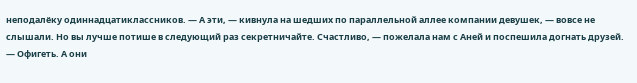неподалёку одиннадцатиклассников. — А эти, — кивнула на шедших по параллельной аллее компании девушек, — вовсе не слышали. Но вы лучше потише в следующий раз секретничайте. Счастливо, — пожелала нам с Аней и поспешила догнать друзей.
— Офигеть. А они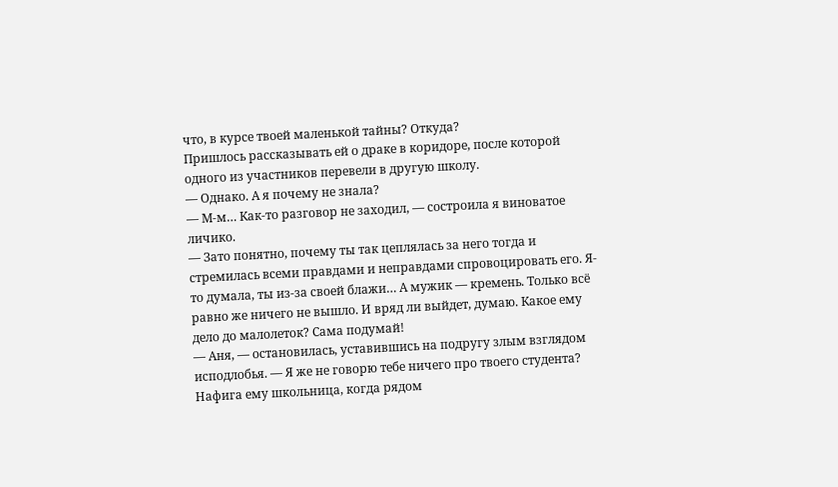что, в курсе твоей маленькой тайны? Откуда?
Пришлось рассказывать ей о драке в коридоре, после которой одного из участников перевели в другую школу.
— Однако. А я почему не знала?
— М-м… Как-то разговор не заходил, — состроила я виноватое личико.
— Зато понятно, почему ты так цеплялась за него тогда и стремилась всеми правдами и неправдами спровоцировать его. Я-то думала, ты из-за своей блажи… А мужик — кремень. Только всё равно же ничего не вышло. И вряд ли выйдет, думаю. Какое ему дело до малолеток? Сама подумай!
— Аня, — остановилась, уставившись на подругу злым взглядом исподлобья. — Я же не говорю тебе ничего про твоего студента? Нафига ему школьница, когда рядом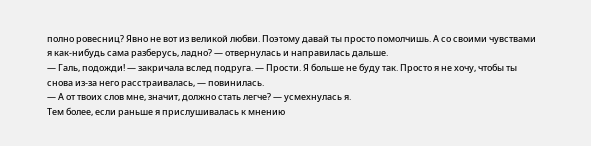полно ровесниц? Явно не вот из великой любви. Поэтому давай ты просто помолчишь. А со своими чувствами я как-нибудь сама разберусь, ладно? — отвернулась и направилась дальше.
— Галь, подожди! — закричала вслед подруга. — Прости. Я больше не буду так. Просто я не хочу, чтобы ты снова из-за него расстраивалась, — повинилась.
— А от твоих слов мне, значит, должно стать легче? — усмехнулась я.
Тем более, если раньше я прислушивалась к мнению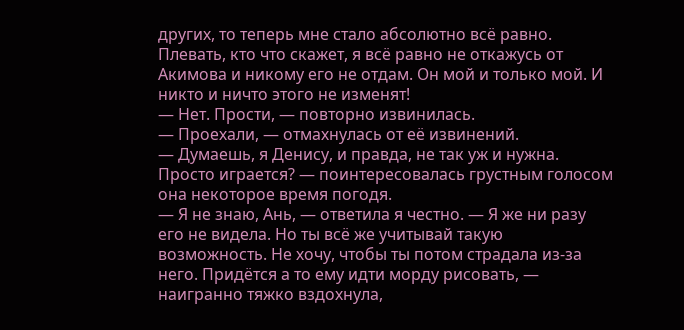других, то теперь мне стало абсолютно всё равно. Плевать, кто что скажет, я всё равно не откажусь от Акимова и никому его не отдам. Он мой и только мой. И никто и ничто этого не изменят!
— Нет. Прости, — повторно извинилась.
— Проехали, — отмахнулась от её извинений.
— Думаешь, я Денису, и правда, не так уж и нужна. Просто играется? — поинтересовалась грустным голосом она некоторое время погодя.
— Я не знаю, Ань, — ответила я честно. — Я же ни разу его не видела. Но ты всё же учитывай такую возможность. Не хочу, чтобы ты потом страдала из-за него. Придётся а то ему идти морду рисовать, — наигранно тяжко вздохнула,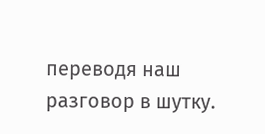переводя наш разговор в шутку.